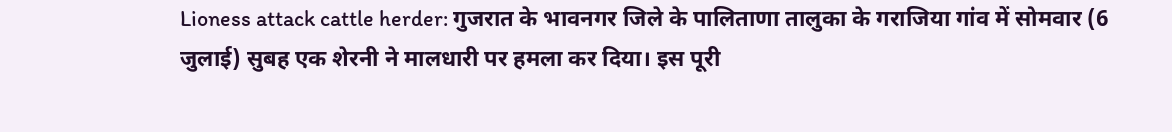Lioness attack cattle herder: गुजरात के भावनगर जिले के पालिताणा तालुका के गराजिया गांव में सोमवार (6 जुलाई) सुबह एक शेरनी ने मालधारी पर हमला कर दिया। इस पूरी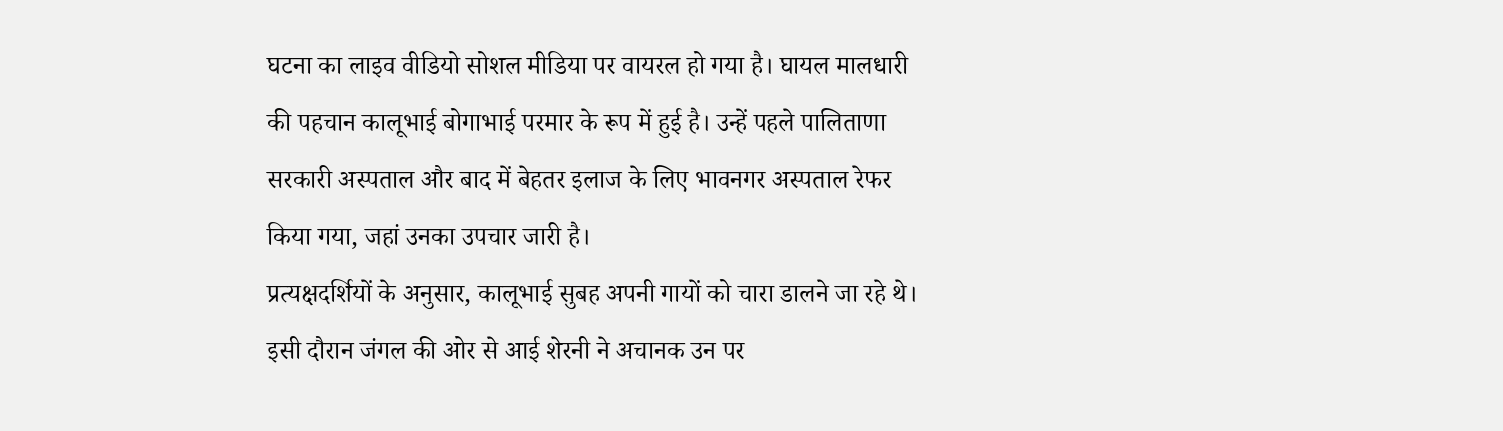घटना का लाइव वीडियो सोशल मीडिया पर वायरल हो गया है। घायल मालधारी की पहचान कालूभाई बोगाभाई परमार के रूप में हुई है। उन्हें पहले पालिताणा सरकारी अस्पताल और बाद में बेहतर इलाज के लिए भावनगर अस्पताल रेफर किया गया, जहां उनका उपचार जारी है।
प्रत्यक्षदर्शियों के अनुसार, कालूभाई सुबह अपनी गायों को चारा डालने जा रहे थे। इसी दौरान जंगल की ओर से आई शेरनी ने अचानक उन पर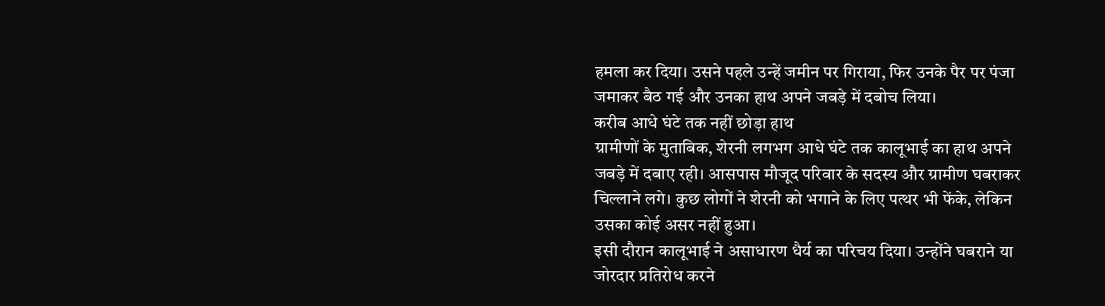हमला कर दिया। उसने पहले उन्हें जमीन पर गिराया, फिर उनके पैर पर पंजा जमाकर बैठ गई और उनका हाथ अपने जबड़े में दबोच लिया।
करीब आधे घंटे तक नहीं छोड़ा हाथ
ग्रामीणों के मुताबिक, शेरनी लगभग आधे घंटे तक कालूभाई का हाथ अपने जबड़े में दबाए रही। आसपास मौजूद परिवार के सदस्य और ग्रामीण घबराकर चिल्लाने लगे। कुछ लोगों ने शेरनी को भगाने के लिए पत्थर भी फेंके, लेकिन उसका कोई असर नहीं हुआ।
इसी दौरान कालूभाई ने असाधारण धैर्य का परिचय दिया। उन्होंने घबराने या जोरदार प्रतिरोध करने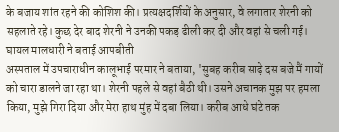के बजाय शांत रहने की कोशिश की। प्रत्यक्षदर्शियों के अनुसार, वे लगातार शेरनी को सहलाते रहे। कुछ देर बाद शेरनी ने उनकी पकड़ ढीली कर दी और वहां से चली गई।
घायल मालधारी ने बताई आपबीती
अस्पताल में उपचाराधीन कालूभाई परमार ने बताया, 'सुबह करीब साढ़े दस बजे मैं गायों को चारा डालने जा रहा था। शेरनी पहले से वहां बैठी थी। उसने अचानक मुझ पर हमला किया, मुझे गिरा दिया और मेरा हाथ मुंह में दबा लिया। करीब आधे घंटे तक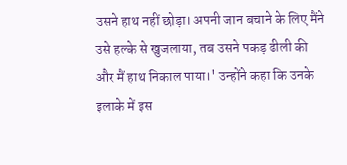उसने हाथ नहीं छोड़ा। अपनी जान बचाने के लिए मैंने उसे हल्के से खुजलाया, तब उसने पकड़ ढीली की और मैं हाथ निकाल पाया।' उन्होंने कहा कि उनके इलाके में इस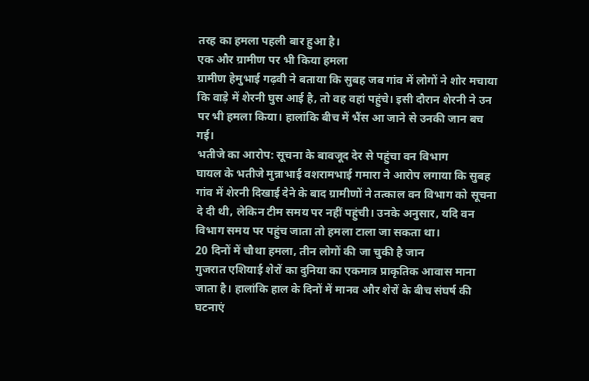तरह का हमला पहली बार हुआ है।
एक और ग्रामीण पर भी किया हमला
ग्रामीण हेमुभाई गढ़वी ने बताया कि सुबह जब गांव में लोगों ने शोर मचाया कि वाड़े में शेरनी घुस आई है, तो वह वहां पहुंचे। इसी दौरान शेरनी ने उन पर भी हमला किया। हालांकि बीच में भैंस आ जाने से उनकी जान बच गई।
भतीजे का आरोप: सूचना के बावजूद देर से पहुंचा वन विभाग
घायल के भतीजे मुन्नाभाई वशरामभाई गमारा ने आरोप लगाया कि सुबह गांव में शेरनी दिखाई देने के बाद ग्रामीणों ने तत्काल वन विभाग को सूचना दे दी थी, लेकिन टीम समय पर नहीं पहुंची। उनके अनुसार, यदि वन विभाग समय पर पहुंच जाता तो हमला टाला जा सकता था।
20 दिनों में चौथा हमला, तीन लोगों की जा चुकी है जान
गुजरात एशियाई शेरों का दुनिया का एकमात्र प्राकृतिक आवास माना जाता है। हालांकि हाल के दिनों में मानव और शेरों के बीच संघर्ष की घटनाएं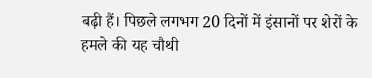बढ़ी हैं। पिछले लगभग 20 दिनों में इंसानों पर शेरों के हमले की यह चौथी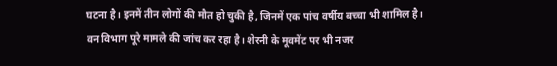घटना है। इनमें तीन लोगों की मौत हो चुकी है, जिनमें एक पांच वर्षीय बच्चा भी शामिल है।
वन विभाग पूरे मामले की जांच कर रहा है। शेरनी के मूवमेंट पर भी नजर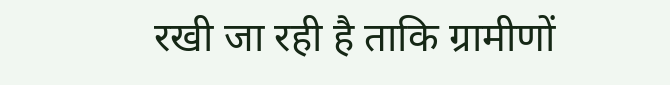रखी जा रही है ताकि ग्रामीणों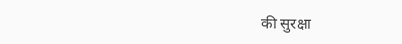की सुरक्षा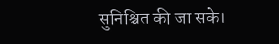सुनिश्चित की जा सके।